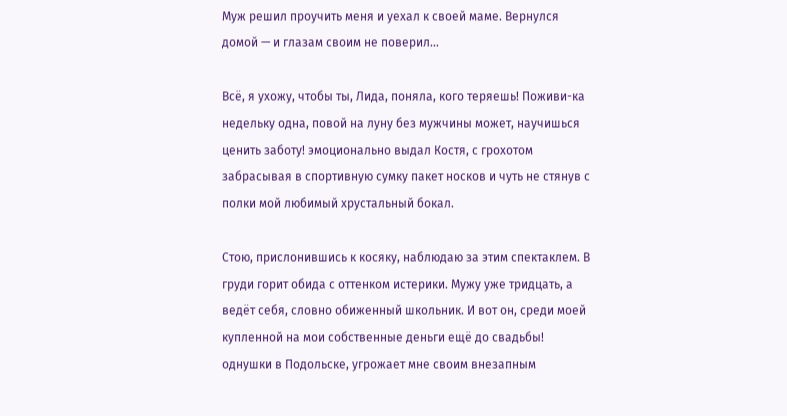Муж решил проучить меня и уехал к своей маме. Вернулся домой — и глазам своим не поверил…

Всё, я ухожу, чтобы ты, Лида, поняла, кого теряешь! Поживи-ка недельку одна, повой на луну без мужчины может, научишься ценить заботу! эмоционально выдал Костя, с грохотом забрасывая в спортивную сумку пакет носков и чуть не стянув с полки мой любимый хрустальный бокал.

Стою, прислонившись к косяку, наблюдаю за этим спектаклем. В груди горит обида с оттенком истерики. Мужу уже тридцать, а ведёт себя, словно обиженный школьник. И вот он, среди моей купленной на мои собственные деньги ещё до свадьбы! однушки в Подольске, угрожает мне своим внезапным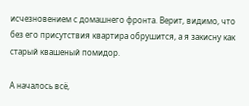исчезновением с домашнего фронта. Верит, видимо, что без его присутствия квартира обрушится, а я закисну как старый квашеный помидор.

А началось всё,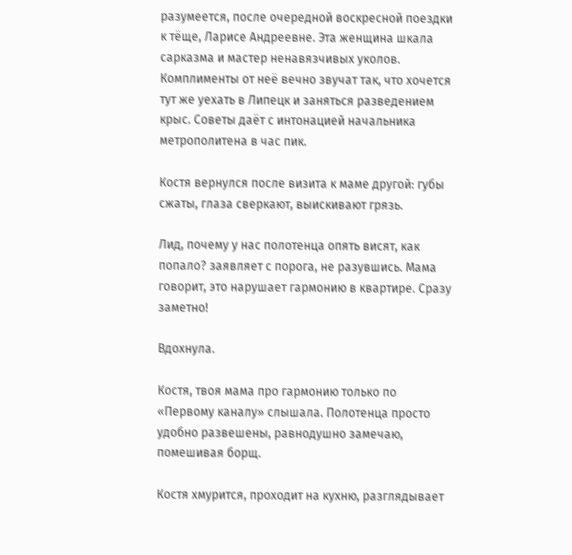разумеется, после очередной воскресной поездки к тёще, Ларисе Андреевне. Эта женщина шкала сарказма и мастер ненавязчивых уколов. Комплименты от неё вечно звучат так, что хочется тут же уехать в Липецк и заняться разведением крыс. Советы даёт с интонацией начальника метрополитена в час пик.

Костя вернулся после визита к маме другой: губы сжаты, глаза сверкают, выискивают грязь.

Лид, почему у нас полотенца опять висят, как попало? заявляет с порога, не разувшись. Мама говорит, это нарушает гармонию в квартире. Сразу заметно!

Вдохнула.

Костя, твоя мама про гармонию только по «Первому каналу» слышала. Полотенца просто удобно развешены, равнодушно замечаю, помешивая борщ.

Костя хмурится, проходит на кухню, разглядывает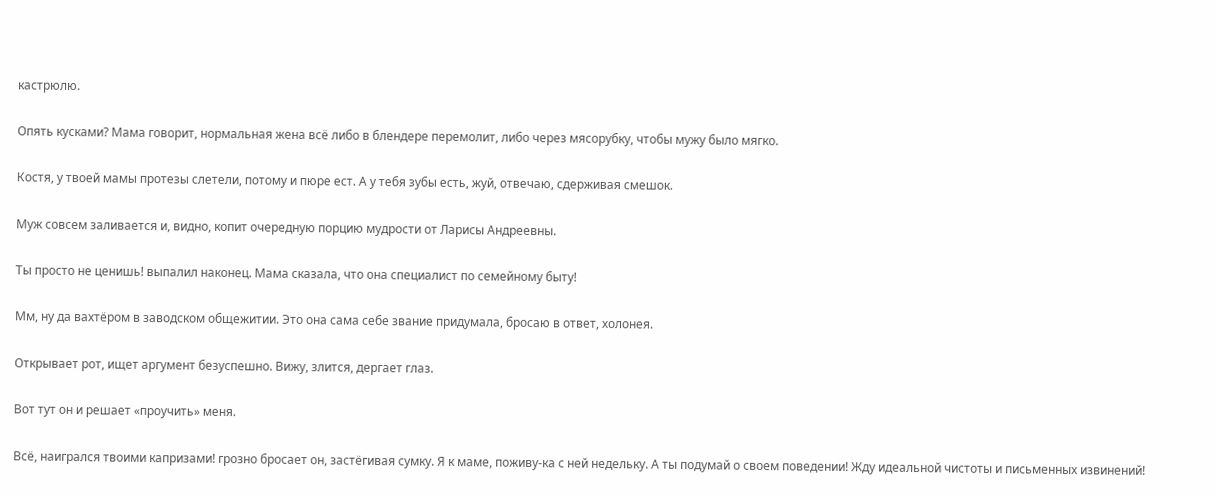кастрюлю.

Опять кусками? Мама говорит, нормальная жена всё либо в блендере перемолит, либо через мясорубку, чтобы мужу было мягко.

Костя, у твоей мамы протезы слетели, потому и пюре ест. А у тебя зубы есть, жуй, отвечаю, сдерживая смешок.

Муж совсем заливается и, видно, копит очередную порцию мудрости от Ларисы Андреевны.

Ты просто не ценишь! выпалил наконец. Мама сказала, что она специалист по семейному быту!

Мм, ну да вахтёром в заводском общежитии. Это она сама себе звание придумала, бросаю в ответ, холонея.

Открывает рот, ищет аргумент безуспешно. Вижу, злится, дергает глаз.

Вот тут он и решает «проучить» меня.

Всё, наигрался твоими капризами! грозно бросает он, застёгивая сумку. Я к маме, поживу-ка с ней недельку. А ты подумай о своем поведении! Жду идеальной чистоты и письменных извинений!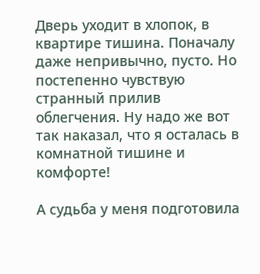Дверь уходит в хлопок, в квартире тишина. Поначалу даже непривычно, пусто. Но постепенно чувствую странный прилив облегчения. Ну надо же вот так наказал, что я осталась в комнатной тишине и комфорте!

А судьба у меня подготовила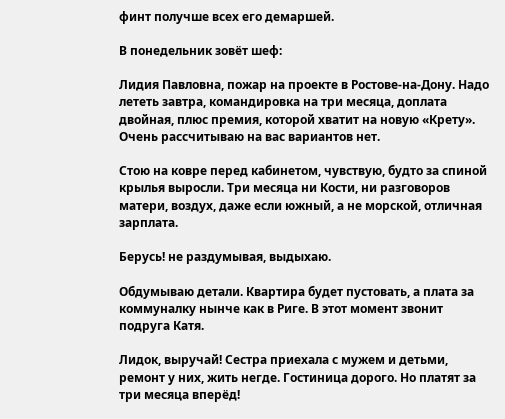финт получше всех его демаршей.

В понедельник зовёт шеф:

Лидия Павловна, пожар на проекте в Ростове-на-Дону. Надо лететь завтра, командировка на три месяца, доплата двойная, плюс премия, которой хватит на новую «Крету». Очень рассчитываю на вас вариантов нет.

Стою на ковре перед кабинетом, чувствую, будто за спиной крылья выросли. Три месяца ни Кости, ни разговоров матери, воздух, даже если южный, а не морской, отличная зарплата.

Берусь! не раздумывая, выдыхаю.

Обдумываю детали. Квартира будет пустовать, а плата за коммуналку нынче как в Риге. В этот момент звонит подруга Катя.

Лидок, выручай! Сестра приехала с мужем и детьми, ремонт у них, жить негде. Гостиница дорого. Но платят за три месяца вперёд!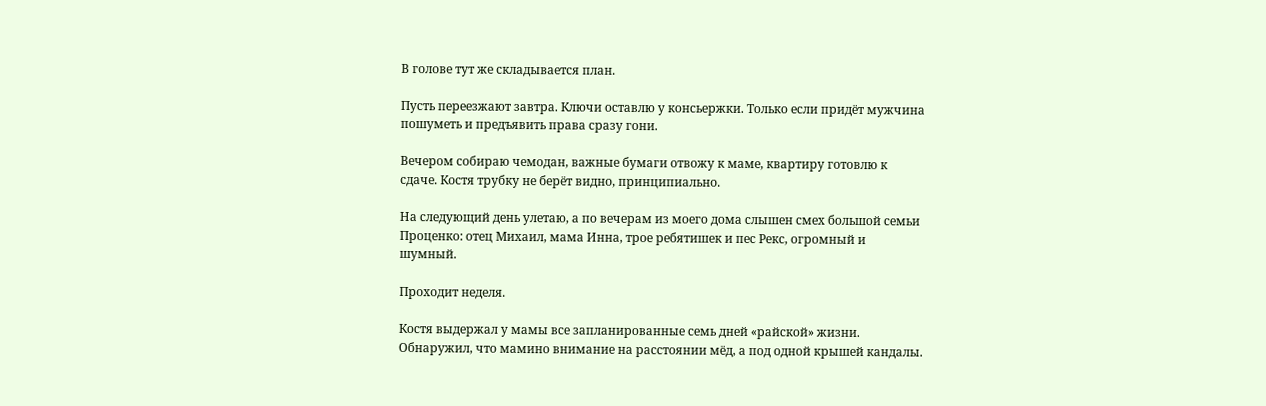В голове тут же складывается план.

Пусть переезжают завтра. Ключи оставлю у консьержки. Только если придёт мужчина пошуметь и предъявить права сразу гони.

Вечером собираю чемодан, важные бумаги отвожу к маме, квартиру готовлю к сдаче. Костя трубку не берёт видно, принципиально.

На следующий день улетаю, а по вечерам из моего дома слышен смех большой семьи Проценко: отец Михаил, мама Инна, трое ребятишек и пес Рекс, огромный и шумный.

Проходит неделя.

Костя выдержал у мамы все запланированные семь дней «райской» жизни. Обнаружил, что мамино внимание на расстоянии мёд, а под одной крышей кандалы.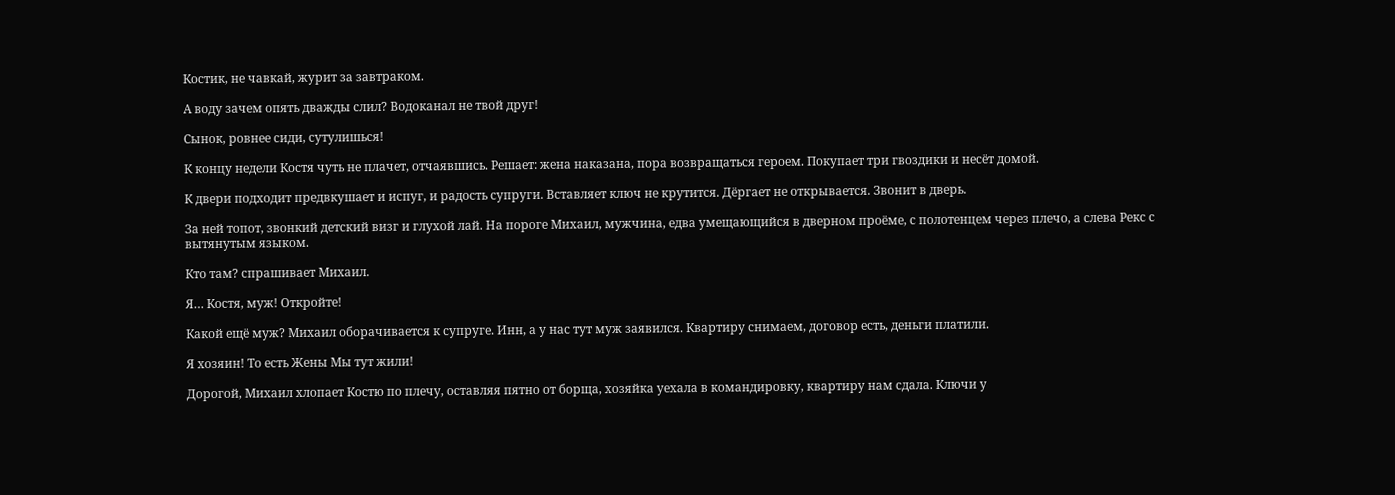Костик, не чавкай, журит за завтраком.

А воду зачем опять дважды слил? Водоканал не твой друг!

Сынок, ровнее сиди, сутулишься!

К концу недели Костя чуть не плачет, отчаявшись. Решает: жена наказана, пора возвращаться героем. Покупает три гвоздики и несёт домой.

К двери подходит предвкушает и испуг, и радость супруги. Вставляет ключ не крутится. Дёргает не открывается. Звонит в дверь.

За ней топот, звонкий детский визг и глухой лай. На пороге Михаил, мужчина, едва умещающийся в дверном проёме, с полотенцем через плечо, а слева Рекс с вытянутым языком.

Кто там? спрашивает Михаил.

Я… Костя, муж! Откройте!

Какой ещё муж? Михаил оборачивается к супруге. Инн, а у нас тут муж заявился. Квартиру снимаем, договор есть, деньги платили.

Я хозяин! То есть Жены Мы тут жили!

Дорогой, Михаил хлопает Костю по плечу, оставляя пятно от борща, хозяйка уехала в командировку, квартиру нам сдала. Ключи у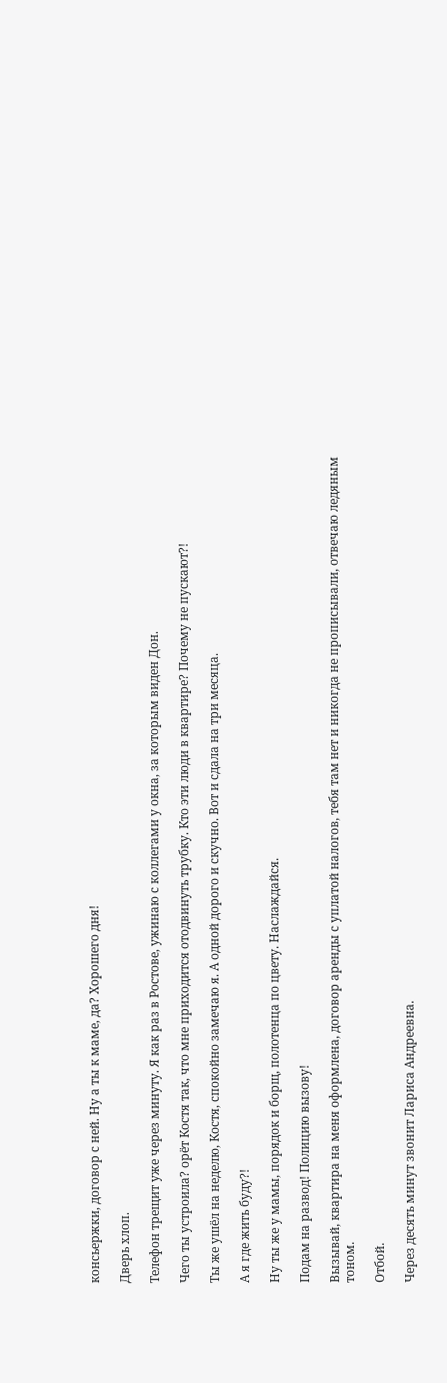консьержки, договор с ней. Ну а ты к маме, да? Хорошего дня!

Дверь хлоп.

Телефон трещит уже через минуту. Я как раз в Ростове, ужинаю с коллегами у окна, за которым виден Дон.

Чего ты устроила? орёт Костя так, что мне приходится отодвинуть трубку. Кто эти люди в квартире? Почему не пускают?!

Ты же ушёл на неделю, Костя, спокойно замечаю я. А одной дорого и скучно. Вот и сдала на три месяца.

А я где жить буду?!

Ну ты же у мамы, порядок и борщ, полотенца по цвету. Наслаждайся.

Подам на развод! Полицию вызову!

Вызывай, квартира на меня оформлена, договор аренды с уплатой налогов, тебя там нет и никогда не прописывали, отвечаю ледяным тоном.

Отбой.

Через десять минут звонит Лариса Андреевна.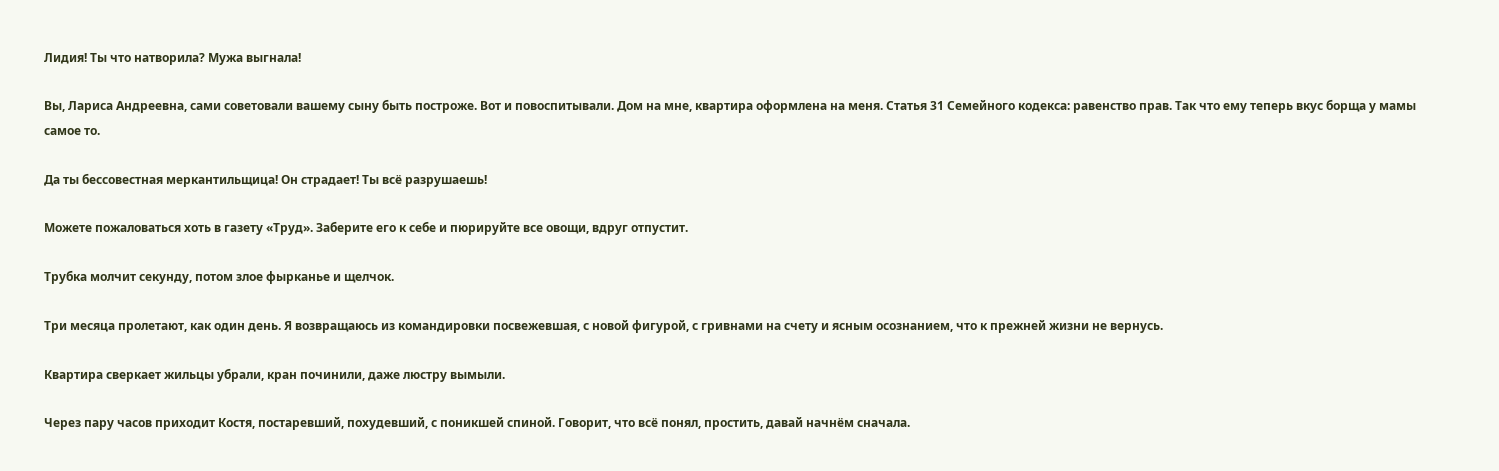Лидия! Ты что натворила? Мужа выгнала!

Вы, Лариса Андреевна, сами советовали вашему сыну быть построже. Вот и повоспитывали. Дом на мне, квартира оформлена на меня. Статья 31 Семейного кодекса: равенство прав. Так что ему теперь вкус борща у мамы самое то.

Да ты бессовестная меркантильщица! Он страдает! Ты всё разрушаешь!

Можете пожаловаться хоть в газету «Труд». Заберите его к себе и пюрируйте все овощи, вдруг отпустит.

Трубка молчит секунду, потом злое фырканье и щелчок.

Три месяца пролетают, как один день. Я возвращаюсь из командировки посвежевшая, с новой фигурой, с гривнами на счету и ясным осознанием, что к прежней жизни не вернусь.

Квартира сверкает жильцы убрали, кран починили, даже люстру вымыли.

Через пару часов приходит Костя, постаревший, похудевший, с поникшей спиной. Говорит, что всё понял, простить, давай начнём сначала.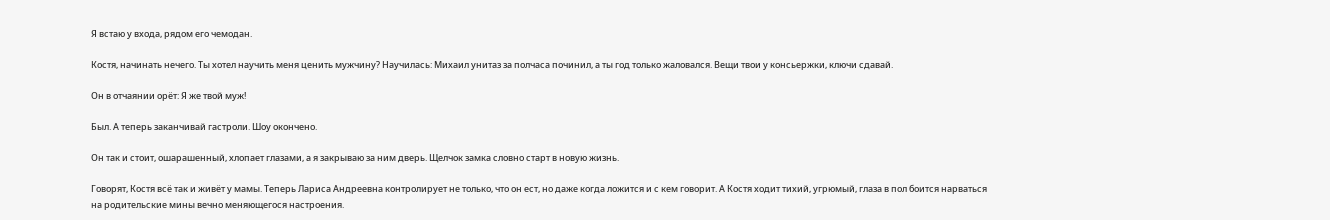Я встаю у входа, рядом его чемодан.

Костя, начинать нечего. Ты хотел научить меня ценить мужчину? Научилась: Михаил унитаз за полчаса починил, а ты год только жаловался. Вещи твои у консьержки, ключи сдавай.

Он в отчаянии орёт: Я же твой муж!

Был. А теперь заканчивай гастроли. Шоу окончено.

Он так и стоит, ошарашенный, хлопает глазами, а я закрываю за ним дверь. Щелчок замка словно старт в новую жизнь.

Говорят, Костя всё так и живёт у мамы. Теперь Лариса Андреевна контролирует не только, что он ест, но даже когда ложится и с кем говорит. А Костя ходит тихий, угрюмый, глаза в пол боится нарваться на родительские мины вечно меняющегося настроения.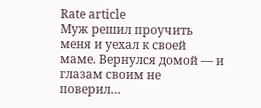Rate article
Муж решил проучить меня и уехал к своей маме. Вернулся домой — и глазам своим не поверил…